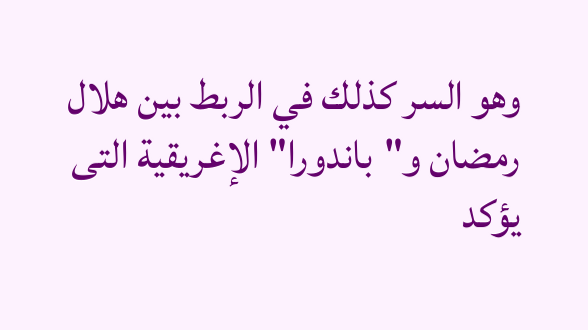وهو السر كذلك في الربط بين هلال رمضان و"باندورا"الإغريقية التى يؤكد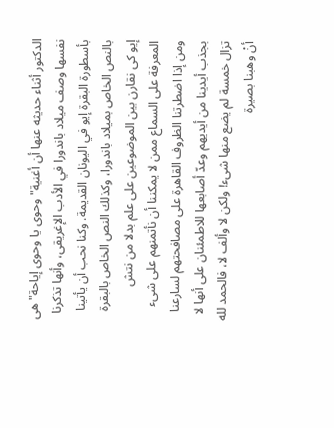الدكتور أثناء حديثه عنها أن أغنية"وحوى يا وحوى إياحة"هى نفسها وصف ميلاد باندورا في الأدب الإغريقى، وأنها تذكرنا بأسطورة البقرة إيو في اليونان القديمة. وكنا نحب أن يأتينا بالنص الخاص بميلاد باندورا، وكذلك النص الخاص بالبقرة إيو كى نقارن بين الموضوعين على علم بدلا من نتش المعرفة على السماع ممن لا يمكننا أن نأتمنهم على شىء ومن إذا اضطرتنا الظروف القاهرة على مصافحتهم لسارعنا بجذب أيدينا من أيديهم وعدّ أصابعها للاطمئنان على أنها لا تزال خمسة لم يضع منها شىء! ولكن لا وألف لا، فالحمد لله أنْ وهبنا بصيرة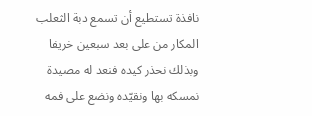نافذة تستطيع أن تسمع دبة الثعلب المكار من على بعد سبعين خريفا وبذلك نحذر كيده فنعد له مصيدة نمسكه بها ونقيّده ونضع على فمه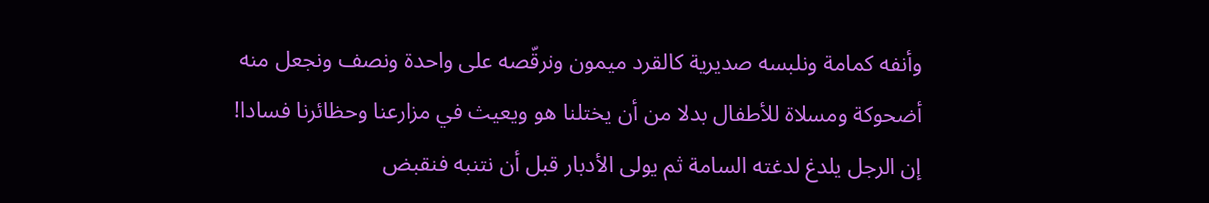وأنفه كمامة ونلبسه صديرية كالقرد ميمون ونرقّصه على واحدة ونصف ونجعل منه أضحوكة ومسلاة للأطفال بدلا من أن يختلنا هو ويعيث في مزارعنا وحظائرنا فسادا! إن الرجل يلدغ لدغته السامة ثم يولى الأدبار قبل أن نتنبه فنقبض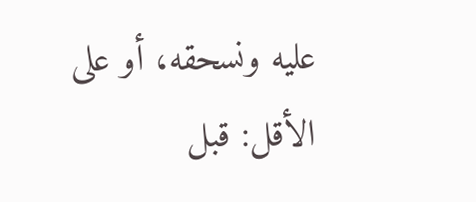عليه ونسحقه، أو على الأقل: قبل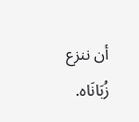أن ننزع زُبَانَاه.